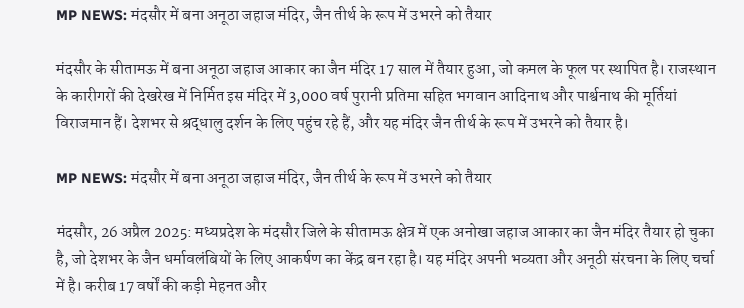MP NEWS: मंदसौर में बना अनूठा जहाज मंदिर, जैन तीर्थ के रूप में उभरने को तैयार

मंदसौर के सीतामऊ में बना अनूठा जहाज आकार का जैन मंदिर 17 साल में तैयार हुआ, जो कमल के फूल पर स्थापित है। राजस्थान के कारीगरों की देखरेख में निर्मित इस मंदिर में 3,000 वर्ष पुरानी प्रतिमा सहित भगवान आदिनाथ और पार्श्वनाथ की मूर्तियां विराजमान हैं। देशभर से श्रद्धालु दर्शन के लिए पहुंच रहे हैं, और यह मंदिर जैन तीर्थ के रूप में उभरने को तैयार है।

MP NEWS: मंदसौर में बना अनूठा जहाज मंदिर, जैन तीर्थ के रूप में उभरने को तैयार

मंदसौर, 26 अप्रैल 2025: मध्यप्रदेश के मंदसौर जिले के सीतामऊ क्षेत्र में एक अनोखा जहाज आकार का जैन मंदिर तैयार हो चुका है, जो देशभर के जैन धर्मावलंबियों के लिए आकर्षण का केंद्र बन रहा है। यह मंदिर अपनी भव्यता और अनूठी संरचना के लिए चर्चा में है। करीब 17 वर्षों की कड़ी मेहनत और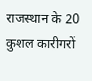राजस्थान के 20 कुशल कारीगरों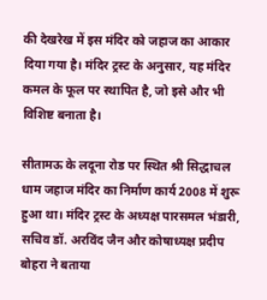की देखरेख में इस मंदिर को जहाज का आकार दिया गया है। मंदिर ट्रस्ट के अनुसार, यह मंदिर कमल के फूल पर स्थापित है, जो इसे और भी विशिष्ट बनाता है।

सीतामऊ के लदूना रोड पर स्थित श्री सिद्धाचल धाम जहाज मंदिर का निर्माण कार्य 2008 में शुरू हुआ था। मंदिर ट्रस्ट के अध्यक्ष पारसमल भंडारी, सचिव डॉ. अरविंद जैन और कोषाध्यक्ष प्रदीप बोहरा ने बताया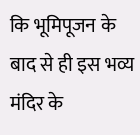कि भूमिपूजन के बाद से ही इस भव्य मंदिर के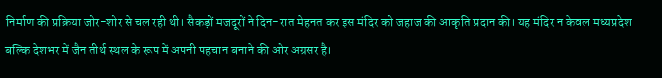निर्माण की प्रक्रिया जोर-शोर से चल रही थी। सैकड़ों मजदूरों ने दिन-रात मेहनत कर इस मंदिर को जहाज की आकृति प्रदान की। यह मंदिर न केवल मध्यप्रदेश बल्कि देशभर में जैन तीर्थ स्थल के रूप में अपनी पहचान बनाने की ओर अग्रसर है।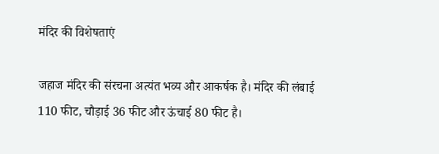मंदिर की विशेषताएं

जहाज मंदिर की संरचना अत्यंत भव्य और आकर्षक है। मंदिर की लंबाई 110 फीट, चौड़ाई 36 फीट और ऊंचाई 80 फीट है।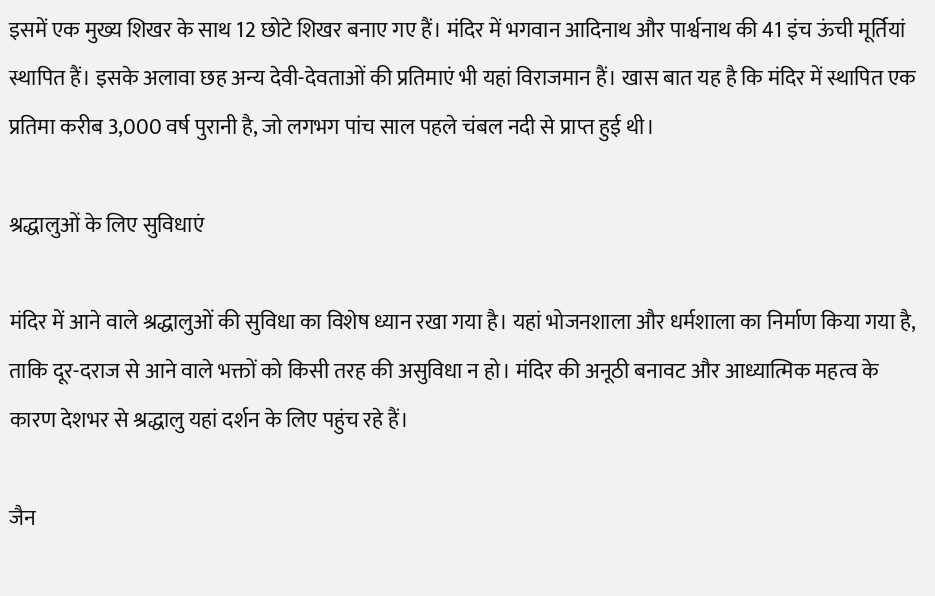इसमें एक मुख्य शिखर के साथ 12 छोटे शिखर बनाए गए हैं। मंदिर में भगवान आदिनाथ और पार्श्वनाथ की 41 इंच ऊंची मूर्तियां स्थापित हैं। इसके अलावा छह अन्य देवी-देवताओं की प्रतिमाएं भी यहां विराजमान हैं। खास बात यह है कि मंदिर में स्थापित एक प्रतिमा करीब 3,000 वर्ष पुरानी है, जो लगभग पांच साल पहले चंबल नदी से प्राप्त हुई थी।

श्रद्धालुओं के लिए सुविधाएं

मंदिर में आने वाले श्रद्धालुओं की सुविधा का विशेष ध्यान रखा गया है। यहां भोजनशाला और धर्मशाला का निर्माण किया गया है, ताकि दूर-दराज से आने वाले भक्तों को किसी तरह की असुविधा न हो। मंदिर की अनूठी बनावट और आध्यात्मिक महत्व के कारण देशभर से श्रद्धालु यहां दर्शन के लिए पहुंच रहे हैं।

जैन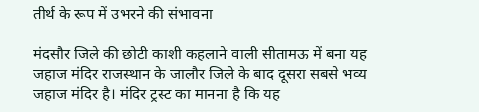तीर्थ के रूप में उभरने की संभावना

मंदसौर जिले की छोटी काशी कहलाने वाली सीतामऊ में बना यह जहाज मंदिर राजस्थान के जालौर जिले के बाद दूसरा सबसे भव्य जहाज मंदिर है। मंदिर ट्रस्ट का मानना है कि यह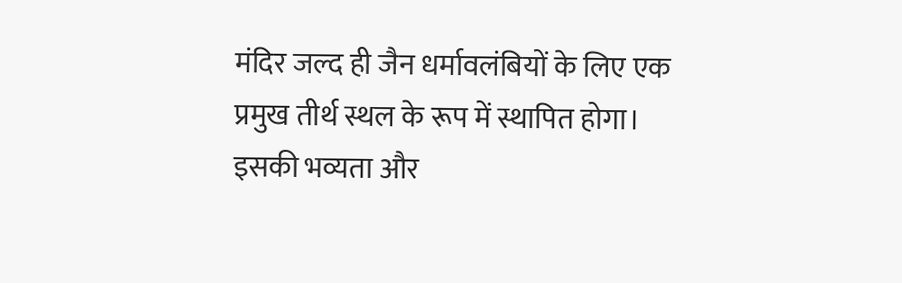मंदिर जल्द ही जैन धर्मावलंबियों के लिए एक प्रमुख तीर्थ स्थल के रूप में स्थापित होगा। इसकी भव्यता और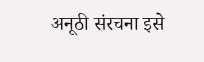अनूठी संरचना इसे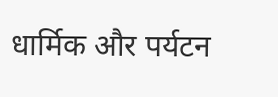धार्मिक और पर्यटन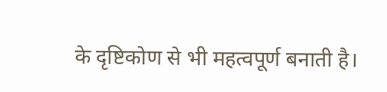के दृष्टिकोण से भी महत्वपूर्ण बनाती है।